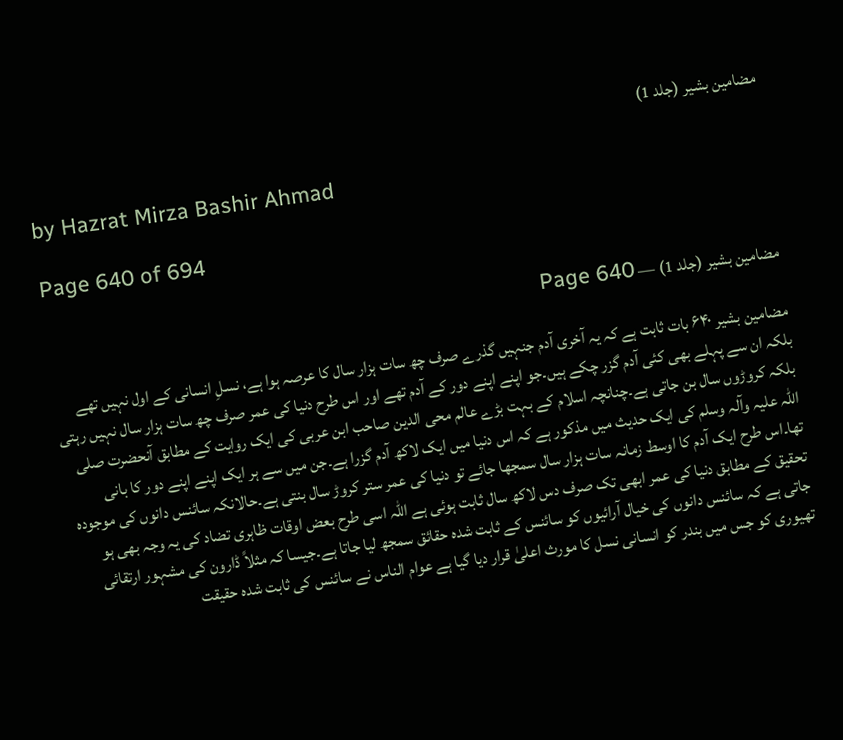مضامین بشیر (جلد 1)

by Hazrat Mirza Bashir Ahmad

Page 640 of 694

مضامین بشیر (جلد 1) — Page 640

مضامین بشیر ۶۴۰ بات ثابت ہے کہ یہ آخری آدم جنہیں گذرے صرف چھ سات ہزار سال کا عرصہ ہوا ہے، نسلِ انسانی کے اول نہیں تھے بلکہ ان سے پہلے بھی کئی آدم گزر چکے ہیں۔جو اپنے اپنے دور کے آدم تھے اور اس طرح دنیا کی عمر صرف چھ سات ہزار سال نہیں رہتی بلکہ کروڑوں سال بن جاتی ہے۔چنانچہ اسلام کے بہت بڑے عالم محی الدین صاحب ابن عربی کی ایک روایت کے مطابق آنحضرت صلی اللہ علیہ وآلہ وسلم کی ایک حدیث میں مذکور ہے کہ اس دنیا میں ایک لاکھ آدم گزرا ہے۔جن میں سے ہر ایک اپنے اپنے دور کا بانی تھا۔اس طرح ایک آدم کا اوسط زمانہ سات ہزار سال سمجھا جائے تو دنیا کی عمر ستر کروڑ سال بنتی ہے۔حالانکہ سائنس دانوں کی موجودہ تحقیق کے مطابق دنیا کی عمر ابھی تک صرف دس لاکھ سال ثابت ہوئی ہے اللہ اسی طرح بعض اوقات ظاہری تضاد کی یہ وجہ بھی ہو جاتی ہے کہ سائنس دانوں کی خیال آرائیوں کو سائنس کے ثابت شدہ حقائق سمجھ لیا جاتا ہے۔جیسا کہ مثلاً ڈارون کی مشہور ارتقائی تھیوری کو جس میں بندر کو انسانی نسل کا مورث اعلیٰ قرار دیا گیا ہے عوام الناس نے سائنس کی ثابت شدہ حقیقت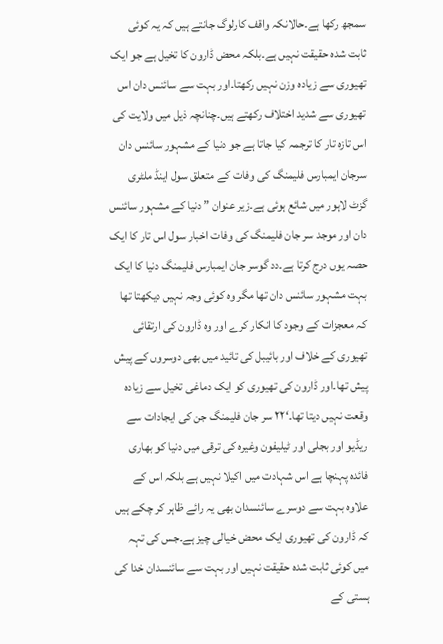سمجھ رکھا ہے۔حالانکہ واقف کارلوگ جانتے ہیں کہ یہ کوئی ثابت شدہ حقیقت نہیں ہے۔بلکہ محض ڈارون کا تخیل ہے جو ایک تھیوری سے زیادہ وزن نہیں رکھتا۔اور بہت سے سائنس دان اس تھیوری سے شدید اختلاف رکھتے ہیں۔چنانچہ ذیل میں ولایت کی اس تازہ تار کا ترجمہ کیا جاتا ہے جو دنیا کے مشہور سائنس دان سرجان ایمبارس فلیمنگ کی وفات کے متعلق سول اینڈ ملٹری گزٹ لاہور میں شائع ہوئی ہے۔زیر عنوان ” دنیا کے مشہور سائنس دان اور موجد سر جان فلیمنگ کی وفات اخبار سول اس تار کا ایک حصہ یوں درج کرتا ہے۔دد گوسر جان ایمبارس فلیمنگ دنیا کا ایک بہت مشہور سائنس دان تھا مگر وہ کوئی وجہ نہیں دیکھتا تھا کہ معجزات کے وجود کا انکار کرے اور وہ ڈارون کی ارتقائی تھیوری کے خلاف اور بائیبل کی تائید میں بھی دوسروں کے پیش پیش تھا۔اور ڈارون کی تھیوری کو ایک دماغی تخیل سے زیادہ وقعت نہیں دیتا تھا۔‘۲۲ سر جان فلیمنگ جن کی ایجادات سے ریڈیو اور بجلی اور ٹیلیفون وغیرہ کی ترقی میں دنیا کو بھاری فائدہ پہنچا ہے اس شہادت میں اکیلا نہیں ہے بلکہ اس کے علاوہ بہت سے دوسرے سائنسدان بھی یہ رائے ظاہر کر چکے ہیں کہ ڈارون کی تھیوری ایک محض خیالی چیز ہے۔جس کی تہہ میں کوئی ثابت شدہ حقیقت نہیں اور بہت سے سائنسدان خدا کی ہستی کے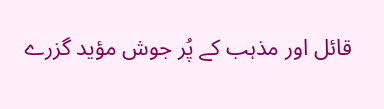قائل اور مذہب کے پُر جوش مؤید گزرے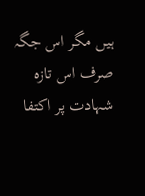ہیں مگر اس جگہ صرف اس تازہ شہادت پر اکتفا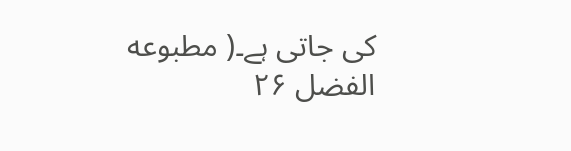کی جاتی ہے۔( مطبوعه الفضل ۲۶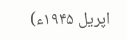اپریل ۱۹۴۵ء)